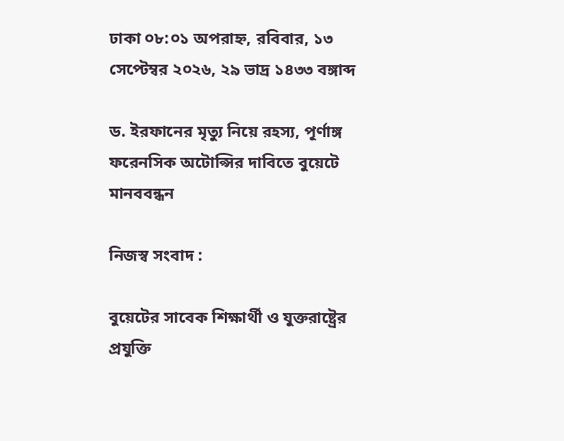ঢাকা ০৮:০১ অপরাহ্ন, রবিবার, ১৩ সেপ্টেম্বর ২০২৬, ২৯ ভাদ্র ১৪৩৩ বঙ্গাব্দ

ড. ইরফানের মৃত্যু নিয়ে রহস্য, পূর্ণাঙ্গ ফরেনসিক অটোপ্সির দাবিতে বুয়েটে মানববন্ধন

নিজস্ব সংবাদ :

বুয়েটের সাবেক শিক্ষার্থী ও যুক্তরাষ্ট্রের প্রযুক্তি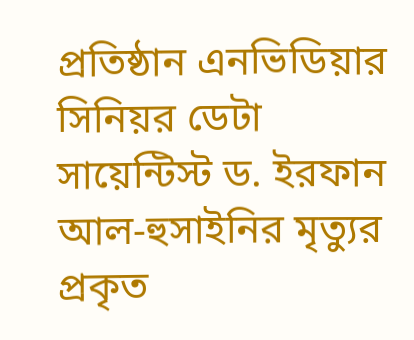প্রতিষ্ঠান এনভিডিয়ার সিনিয়র ডেটা সায়েন্টিস্ট ড. ইরফান আল-হুসাইনির মৃত্যুর প্রকৃত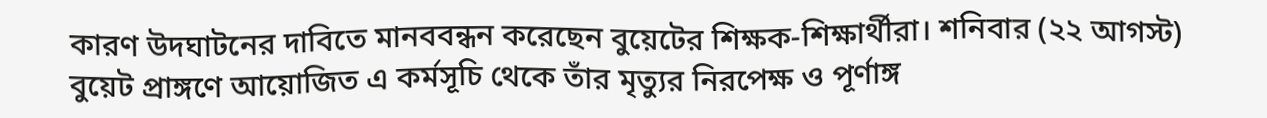কারণ উদঘাটনের দাবিতে মানববন্ধন করেছেন বুয়েটের শিক্ষক-শিক্ষার্থীরা। শনিবার (২২ আগস্ট) বুয়েট প্রাঙ্গণে আয়োজিত এ কর্মসূচি থেকে তাঁর মৃত্যুর নিরপেক্ষ ও পূর্ণাঙ্গ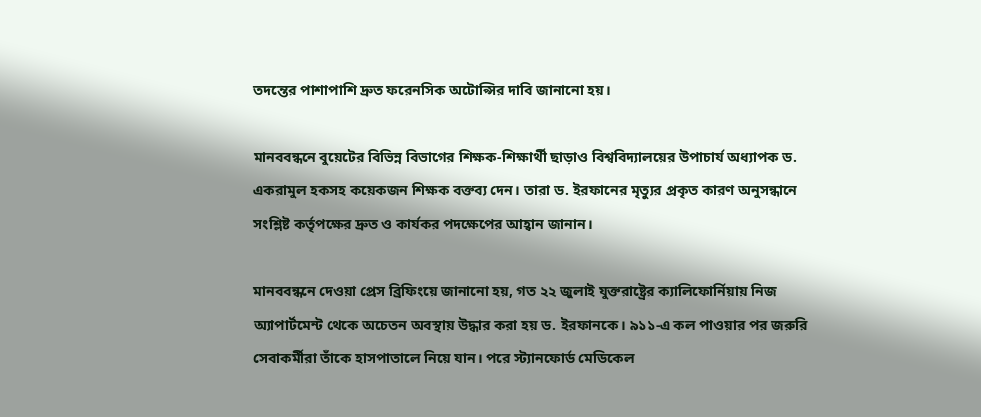তদন্তের পাশাপাশি দ্রুত ফরেনসিক অটোপ্সির দাবি জানানো হয়।

মানববন্ধনে বুয়েটের বিভিন্ন বিভাগের শিক্ষক-শিক্ষার্থী ছাড়াও বিশ্ববিদ্যালয়ের উপাচার্য অধ্যাপক ড. একরামুল হকসহ কয়েকজন শিক্ষক বক্তব্য দেন। তারা ড. ইরফানের মৃত্যুর প্রকৃত কারণ অনুসন্ধানে সংশ্লিষ্ট কর্তৃপক্ষের দ্রুত ও কার্যকর পদক্ষেপের আহ্বান জানান।

মানববন্ধনে দেওয়া প্রেস ব্রিফিংয়ে জানানো হয়, গত ২২ জুলাই যুক্তরাষ্ট্রের ক্যালিফোর্নিয়ায় নিজ অ্যাপার্টমেন্ট থেকে অচেতন অবস্থায় উদ্ধার করা হয় ড. ইরফানকে। ৯১১-এ কল পাওয়ার পর জরুরি সেবাকর্মীরা তাঁকে হাসপাতালে নিয়ে যান। পরে স্ট্যানফোর্ড মেডিকেল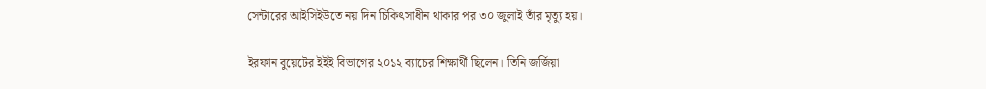সেন্টারের আইসিইউতে নয় দিন চিকিৎসাধীন থাকার পর ৩০ জুলাই তাঁর মৃত্যু হয়।

ইরফান বুয়েটের ইইই বিভাগের ২০১২ ব্যাচের শিক্ষার্থী ছিলেন। তিনি জর্জিয়া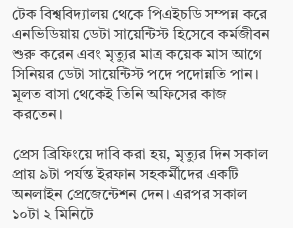টেক বিশ্ববিদ্যালয় থেকে পিএইচডি সম্পন্ন করে এনভিডিয়ায় ডেটা সায়েন্টিস্ট হিসেবে কর্মজীবন শুরু করেন এবং মৃত্যুর মাত্র কয়েক মাস আগে সিনিয়র ডেটা সায়েন্টিস্ট পদে পদোন্নতি পান। মূলত বাসা থেকেই তিনি অফিসের কাজ করতেন।

প্রেস ব্রিফিংয়ে দাবি করা হয়, মৃত্যুর দিন সকাল প্রায় ৯টা পর্যন্ত ইরফান সহকর্মীদের একটি অনলাইন প্রেজেন্টেশন দেন। এরপর সকাল ১০টা ২ মিনিটে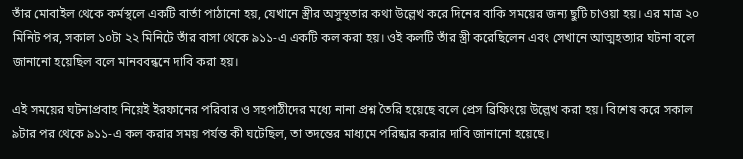তাঁর মোবাইল থেকে কর্মস্থলে একটি বার্তা পাঠানো হয়, যেখানে স্ত্রীর অসুস্থতার কথা উল্লেখ করে দিনের বাকি সময়ের জন্য ছুটি চাওয়া হয়। এর মাত্র ২০ মিনিট পর, সকাল ১০টা ২২ মিনিটে তাঁর বাসা থেকে ৯১১-এ একটি কল করা হয়। ওই কলটি তাঁর স্ত্রী করেছিলেন এবং সেখানে আত্মহত্যার ঘটনা বলে জানানো হয়েছিল বলে মানববন্ধনে দাবি করা হয়।

এই সময়ের ঘটনাপ্রবাহ নিয়েই ইরফানের পরিবার ও সহপাঠীদের মধ্যে নানা প্রশ্ন তৈরি হয়েছে বলে প্রেস ব্রিফিংয়ে উল্লেখ করা হয়। বিশেষ করে সকাল ৯টার পর থেকে ৯১১-এ কল করার সময় পর্যন্ত কী ঘটেছিল, তা তদন্তের মাধ্যমে পরিষ্কার করার দাবি জানানো হয়েছে।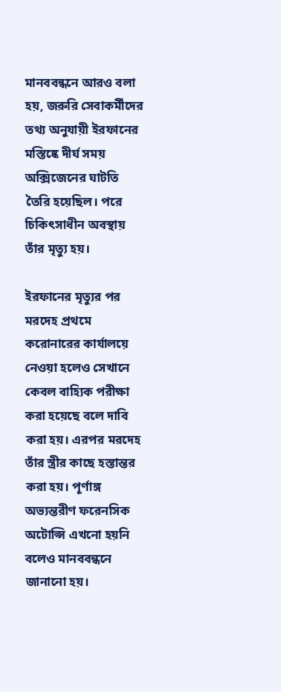মানববন্ধনে আরও বলা হয়, জরুরি সেবাকর্মীদের তথ্য অনুযায়ী ইরফানের মস্তিষ্কে দীর্ঘ সময় অক্সিজেনের ঘাটতি তৈরি হয়েছিল। পরে চিকিৎসাধীন অবস্থায় তাঁর মৃত্যু হয়।

ইরফানের মৃত্যুর পর মরদেহ প্রথমে করোনারের কার্যালয়ে নেওয়া হলেও সেখানে কেবল বাহ্যিক পরীক্ষা করা হয়েছে বলে দাবি করা হয়। এরপর মরদেহ তাঁর স্ত্রীর কাছে হস্তান্তর করা হয়। পূর্ণাঙ্গ অভ্যন্তরীণ ফরেনসিক অটোপ্সি এখনো হয়নি বলেও মানববন্ধনে জানানো হয়।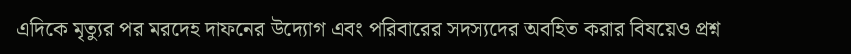এদিকে মৃত্যুর পর মরদেহ দাফনের উদ্যোগ এবং পরিবারের সদস্যদের অবহিত করার বিষয়েও প্রশ্ন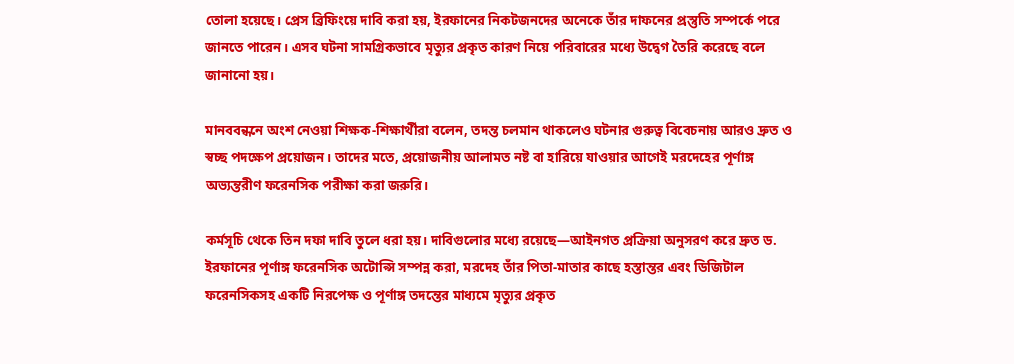তোলা হয়েছে। প্রেস ব্রিফিংয়ে দাবি করা হয়, ইরফানের নিকটজনদের অনেকে তাঁর দাফনের প্রস্তুতি সম্পর্কে পরে জানতে পারেন। এসব ঘটনা সামগ্রিকভাবে মৃত্যুর প্রকৃত কারণ নিয়ে পরিবারের মধ্যে উদ্বেগ তৈরি করেছে বলে জানানো হয়।

মানববন্ধনে অংশ নেওয়া শিক্ষক-শিক্ষার্থীরা বলেন, তদন্ত চলমান থাকলেও ঘটনার গুরুত্ব বিবেচনায় আরও দ্রুত ও স্বচ্ছ পদক্ষেপ প্রয়োজন। তাদের মতে, প্রয়োজনীয় আলামত নষ্ট বা হারিয়ে যাওয়ার আগেই মরদেহের পূর্ণাঙ্গ অভ্যন্তরীণ ফরেনসিক পরীক্ষা করা জরুরি।

কর্মসূচি থেকে তিন দফা দাবি তুলে ধরা হয়। দাবিগুলোর মধ্যে রয়েছে—আইনগত প্রক্রিয়া অনুসরণ করে দ্রুত ড. ইরফানের পূর্ণাঙ্গ ফরেনসিক অটোপ্সি সম্পন্ন করা, মরদেহ তাঁর পিতা-মাতার কাছে হস্তান্তর এবং ডিজিটাল ফরেনসিকসহ একটি নিরপেক্ষ ও পূর্ণাঙ্গ তদন্তের মাধ্যমে মৃত্যুর প্রকৃত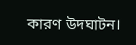কারণ উদঘাটন।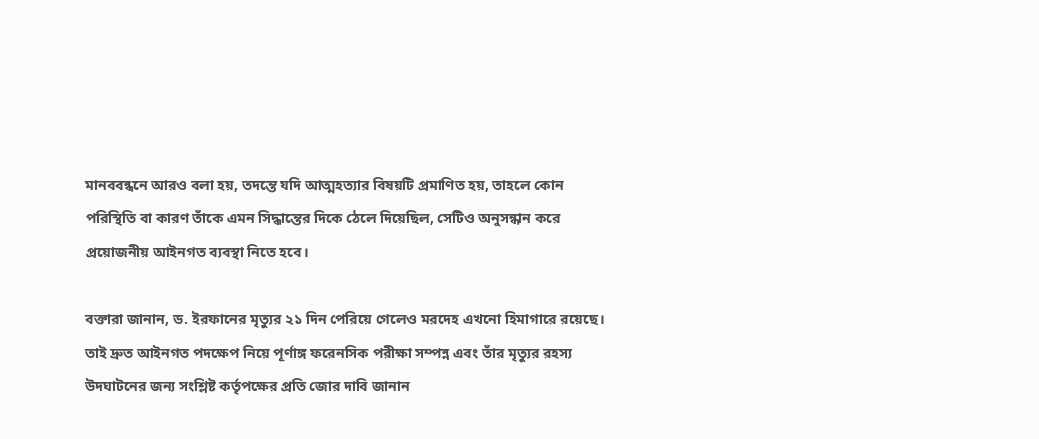মানববন্ধনে আরও বলা হয়, তদন্তে যদি আত্মহত্যার বিষয়টি প্রমাণিত হয়, তাহলে কোন পরিস্থিতি বা কারণ তাঁকে এমন সিদ্ধান্তের দিকে ঠেলে দিয়েছিল, সেটিও অনুসন্ধান করে প্রয়োজনীয় আইনগত ব্যবস্থা নিতে হবে।

বক্তারা জানান, ড. ইরফানের মৃত্যুর ২১ দিন পেরিয়ে গেলেও মরদেহ এখনো হিমাগারে রয়েছে। তাই দ্রুত আইনগত পদক্ষেপ নিয়ে পূর্ণাঙ্গ ফরেনসিক পরীক্ষা সম্পন্ন এবং তাঁর মৃত্যুর রহস্য উদঘাটনের জন্য সংশ্লিষ্ট কর্তৃপক্ষের প্রতি জোর দাবি জানান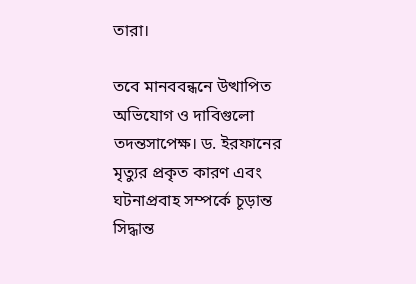তারা।

তবে মানববন্ধনে উত্থাপিত অভিযোগ ও দাবিগুলো তদন্তসাপেক্ষ। ড. ইরফানের মৃত্যুর প্রকৃত কারণ এবং ঘটনাপ্রবাহ সম্পর্কে চূড়ান্ত সিদ্ধান্ত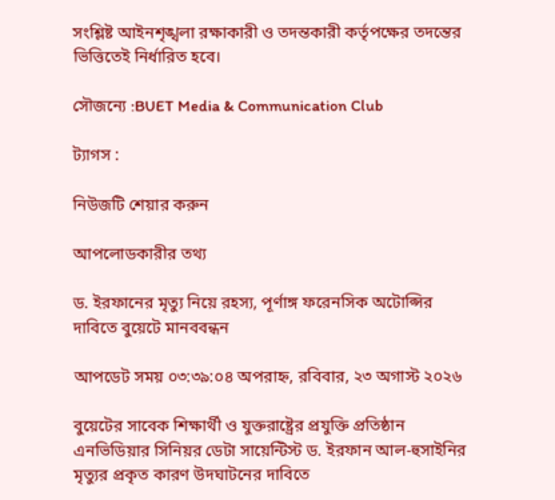সংশ্লিষ্ট আইনশৃঙ্খলা রক্ষাকারী ও তদন্তকারী কর্তৃপক্ষের তদন্তের ভিত্তিতেই নির্ধারিত হবে।

সৌজন্যে :BUET Media & Communication Club

ট্যাগস :

নিউজটি শেয়ার করুন

আপলোডকারীর তথ্য

ড. ইরফানের মৃত্যু নিয়ে রহস্য, পূর্ণাঙ্গ ফরেনসিক অটোপ্সির দাবিতে বুয়েটে মানববন্ধন

আপডেট সময় ০৩:৩৯:০৪ অপরাহ্ন, রবিবার, ২৩ অগাস্ট ২০২৬

বুয়েটের সাবেক শিক্ষার্থী ও যুক্তরাষ্ট্রের প্রযুক্তি প্রতিষ্ঠান এনভিডিয়ার সিনিয়র ডেটা সায়েন্টিস্ট ড. ইরফান আল-হুসাইনির মৃত্যুর প্রকৃত কারণ উদঘাটনের দাবিতে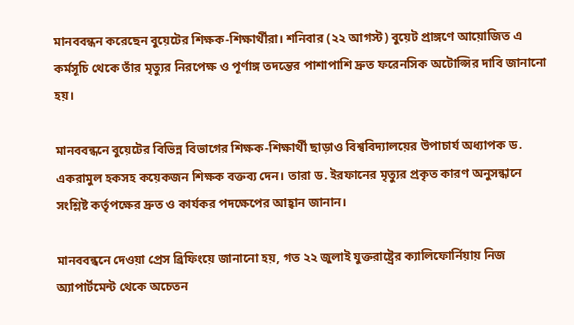মানববন্ধন করেছেন বুয়েটের শিক্ষক-শিক্ষার্থীরা। শনিবার (২২ আগস্ট) বুয়েট প্রাঙ্গণে আয়োজিত এ কর্মসূচি থেকে তাঁর মৃত্যুর নিরপেক্ষ ও পূর্ণাঙ্গ তদন্তের পাশাপাশি দ্রুত ফরেনসিক অটোপ্সির দাবি জানানো হয়।

মানববন্ধনে বুয়েটের বিভিন্ন বিভাগের শিক্ষক-শিক্ষার্থী ছাড়াও বিশ্ববিদ্যালয়ের উপাচার্য অধ্যাপক ড. একরামুল হকসহ কয়েকজন শিক্ষক বক্তব্য দেন। তারা ড. ইরফানের মৃত্যুর প্রকৃত কারণ অনুসন্ধানে সংশ্লিষ্ট কর্তৃপক্ষের দ্রুত ও কার্যকর পদক্ষেপের আহ্বান জানান।

মানববন্ধনে দেওয়া প্রেস ব্রিফিংয়ে জানানো হয়, গত ২২ জুলাই যুক্তরাষ্ট্রের ক্যালিফোর্নিয়ায় নিজ অ্যাপার্টমেন্ট থেকে অচেতন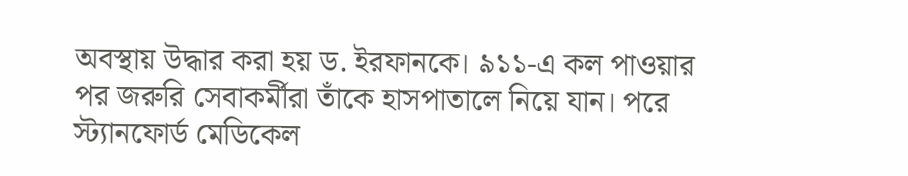অবস্থায় উদ্ধার করা হয় ড. ইরফানকে। ৯১১-এ কল পাওয়ার পর জরুরি সেবাকর্মীরা তাঁকে হাসপাতালে নিয়ে যান। পরে স্ট্যানফোর্ড মেডিকেল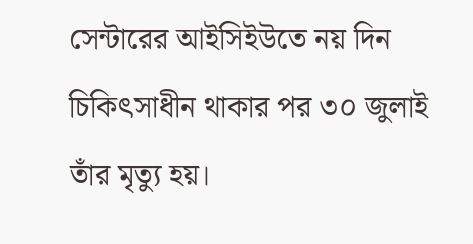সেন্টারের আইসিইউতে নয় দিন চিকিৎসাধীন থাকার পর ৩০ জুলাই তাঁর মৃত্যু হয়।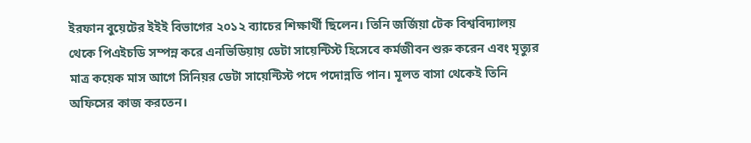ইরফান বুয়েটের ইইই বিভাগের ২০১২ ব্যাচের শিক্ষার্থী ছিলেন। তিনি জর্জিয়া টেক বিশ্ববিদ্যালয় থেকে পিএইচডি সম্পন্ন করে এনভিডিয়ায় ডেটা সায়েন্টিস্ট হিসেবে কর্মজীবন শুরু করেন এবং মৃত্যুর মাত্র কয়েক মাস আগে সিনিয়র ডেটা সায়েন্টিস্ট পদে পদোন্নতি পান। মূলত বাসা থেকেই তিনি অফিসের কাজ করতেন।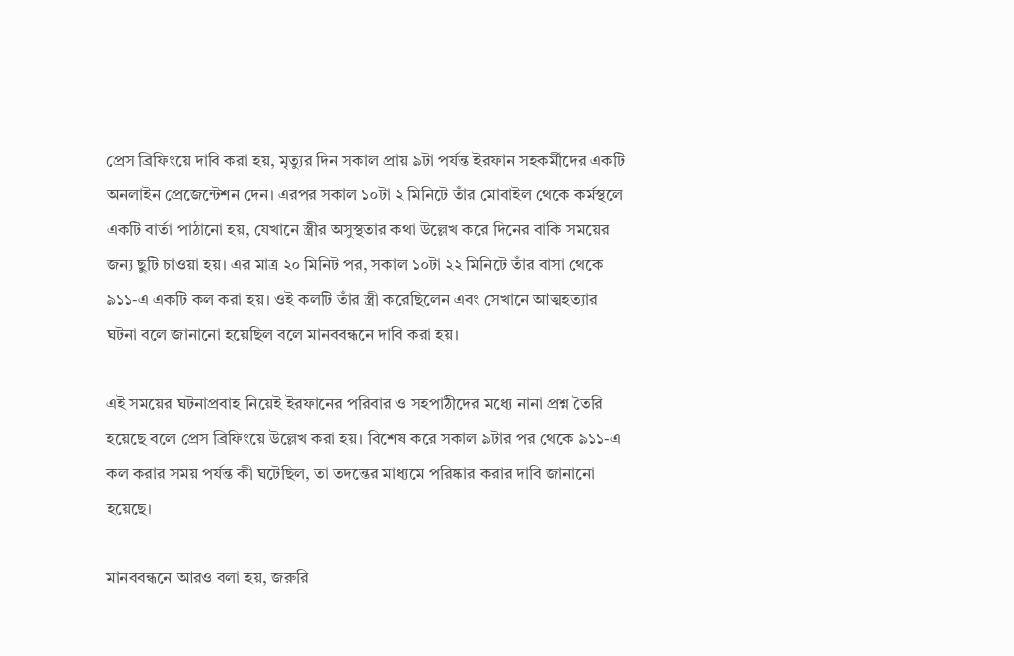প্রেস ব্রিফিংয়ে দাবি করা হয়, মৃত্যুর দিন সকাল প্রায় ৯টা পর্যন্ত ইরফান সহকর্মীদের একটি অনলাইন প্রেজেন্টেশন দেন। এরপর সকাল ১০টা ২ মিনিটে তাঁর মোবাইল থেকে কর্মস্থলে একটি বার্তা পাঠানো হয়, যেখানে স্ত্রীর অসুস্থতার কথা উল্লেখ করে দিনের বাকি সময়ের জন্য ছুটি চাওয়া হয়। এর মাত্র ২০ মিনিট পর, সকাল ১০টা ২২ মিনিটে তাঁর বাসা থেকে ৯১১-এ একটি কল করা হয়। ওই কলটি তাঁর স্ত্রী করেছিলেন এবং সেখানে আত্মহত্যার ঘটনা বলে জানানো হয়েছিল বলে মানববন্ধনে দাবি করা হয়।

এই সময়ের ঘটনাপ্রবাহ নিয়েই ইরফানের পরিবার ও সহপাঠীদের মধ্যে নানা প্রশ্ন তৈরি হয়েছে বলে প্রেস ব্রিফিংয়ে উল্লেখ করা হয়। বিশেষ করে সকাল ৯টার পর থেকে ৯১১-এ কল করার সময় পর্যন্ত কী ঘটেছিল, তা তদন্তের মাধ্যমে পরিষ্কার করার দাবি জানানো হয়েছে।

মানববন্ধনে আরও বলা হয়, জরুরি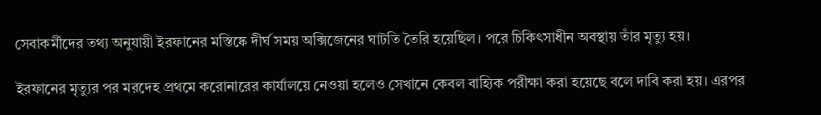সেবাকর্মীদের তথ্য অনুযায়ী ইরফানের মস্তিষ্কে দীর্ঘ সময় অক্সিজেনের ঘাটতি তৈরি হয়েছিল। পরে চিকিৎসাধীন অবস্থায় তাঁর মৃত্যু হয়।

ইরফানের মৃত্যুর পর মরদেহ প্রথমে করোনারের কার্যালয়ে নেওয়া হলেও সেখানে কেবল বাহ্যিক পরীক্ষা করা হয়েছে বলে দাবি করা হয়। এরপর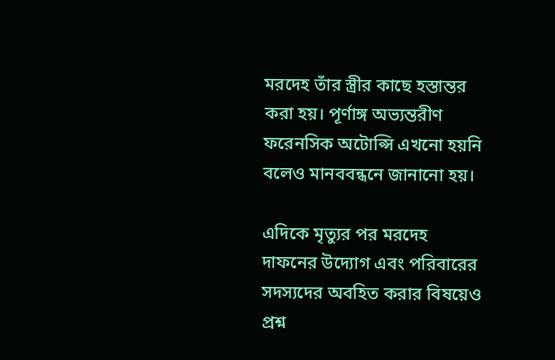মরদেহ তাঁর স্ত্রীর কাছে হস্তান্তর করা হয়। পূর্ণাঙ্গ অভ্যন্তরীণ ফরেনসিক অটোপ্সি এখনো হয়নি বলেও মানববন্ধনে জানানো হয়।

এদিকে মৃত্যুর পর মরদেহ দাফনের উদ্যোগ এবং পরিবারের সদস্যদের অবহিত করার বিষয়েও প্রশ্ন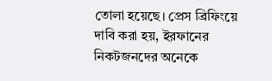তোলা হয়েছে। প্রেস ব্রিফিংয়ে দাবি করা হয়, ইরফানের নিকটজনদের অনেকে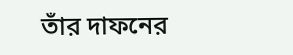তাঁর দাফনের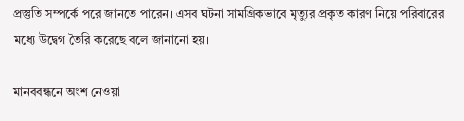প্রস্তুতি সম্পর্কে পরে জানতে পারেন। এসব ঘটনা সামগ্রিকভাবে মৃত্যুর প্রকৃত কারণ নিয়ে পরিবারের মধ্যে উদ্বেগ তৈরি করেছে বলে জানানো হয়।

মানববন্ধনে অংশ নেওয়া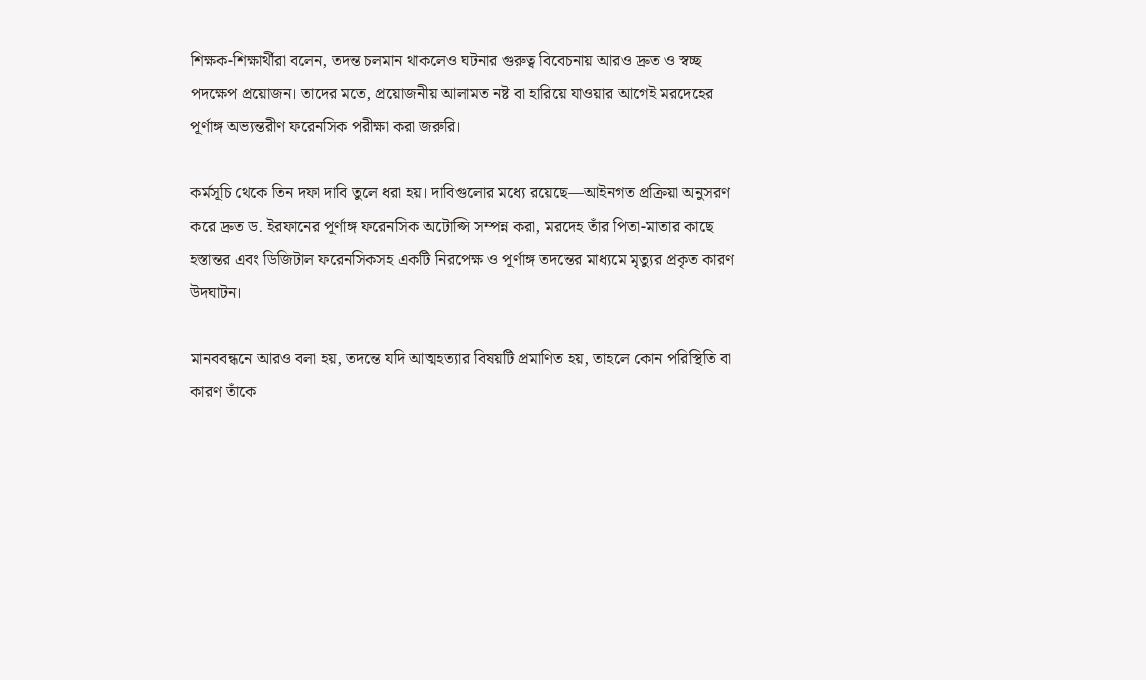শিক্ষক-শিক্ষার্থীরা বলেন, তদন্ত চলমান থাকলেও ঘটনার গুরুত্ব বিবেচনায় আরও দ্রুত ও স্বচ্ছ পদক্ষেপ প্রয়োজন। তাদের মতে, প্রয়োজনীয় আলামত নষ্ট বা হারিয়ে যাওয়ার আগেই মরদেহের পূর্ণাঙ্গ অভ্যন্তরীণ ফরেনসিক পরীক্ষা করা জরুরি।

কর্মসূচি থেকে তিন দফা দাবি তুলে ধরা হয়। দাবিগুলোর মধ্যে রয়েছে—আইনগত প্রক্রিয়া অনুসরণ করে দ্রুত ড. ইরফানের পূর্ণাঙ্গ ফরেনসিক অটোপ্সি সম্পন্ন করা, মরদেহ তাঁর পিতা-মাতার কাছে হস্তান্তর এবং ডিজিটাল ফরেনসিকসহ একটি নিরপেক্ষ ও পূর্ণাঙ্গ তদন্তের মাধ্যমে মৃত্যুর প্রকৃত কারণ উদঘাটন।

মানববন্ধনে আরও বলা হয়, তদন্তে যদি আত্মহত্যার বিষয়টি প্রমাণিত হয়, তাহলে কোন পরিস্থিতি বা কারণ তাঁকে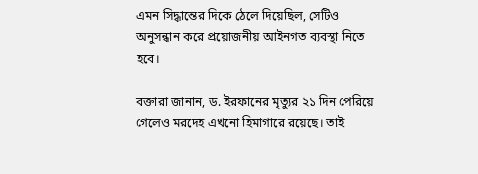এমন সিদ্ধান্তের দিকে ঠেলে দিয়েছিল, সেটিও অনুসন্ধান করে প্রয়োজনীয় আইনগত ব্যবস্থা নিতে হবে।

বক্তারা জানান, ড. ইরফানের মৃত্যুর ২১ দিন পেরিয়ে গেলেও মরদেহ এখনো হিমাগারে রয়েছে। তাই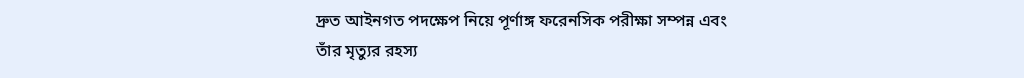দ্রুত আইনগত পদক্ষেপ নিয়ে পূর্ণাঙ্গ ফরেনসিক পরীক্ষা সম্পন্ন এবং তাঁর মৃত্যুর রহস্য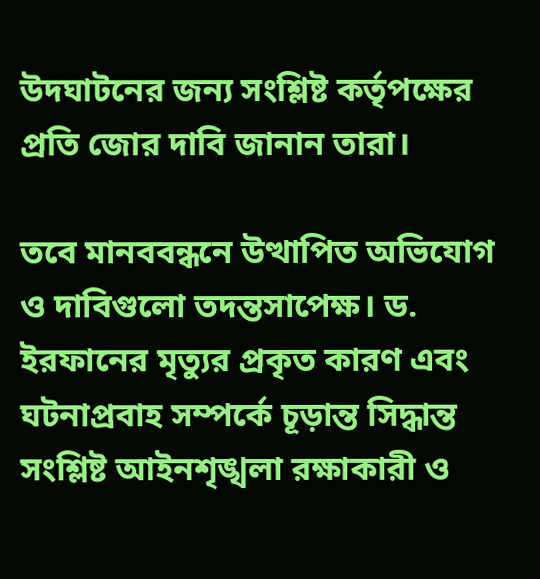উদঘাটনের জন্য সংশ্লিষ্ট কর্তৃপক্ষের প্রতি জোর দাবি জানান তারা।

তবে মানববন্ধনে উত্থাপিত অভিযোগ ও দাবিগুলো তদন্তসাপেক্ষ। ড. ইরফানের মৃত্যুর প্রকৃত কারণ এবং ঘটনাপ্রবাহ সম্পর্কে চূড়ান্ত সিদ্ধান্ত সংশ্লিষ্ট আইনশৃঙ্খলা রক্ষাকারী ও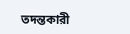তদন্তকারী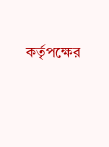কর্তৃপক্ষের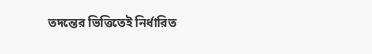তদন্তের ভিত্তিতেই নির্ধারিত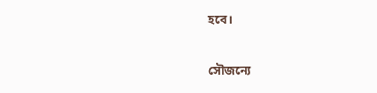হবে।

সৌজন্যে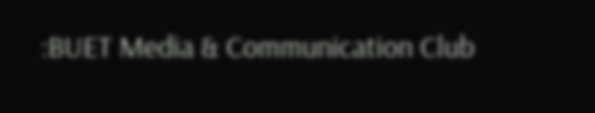:BUET Media & Communication Club